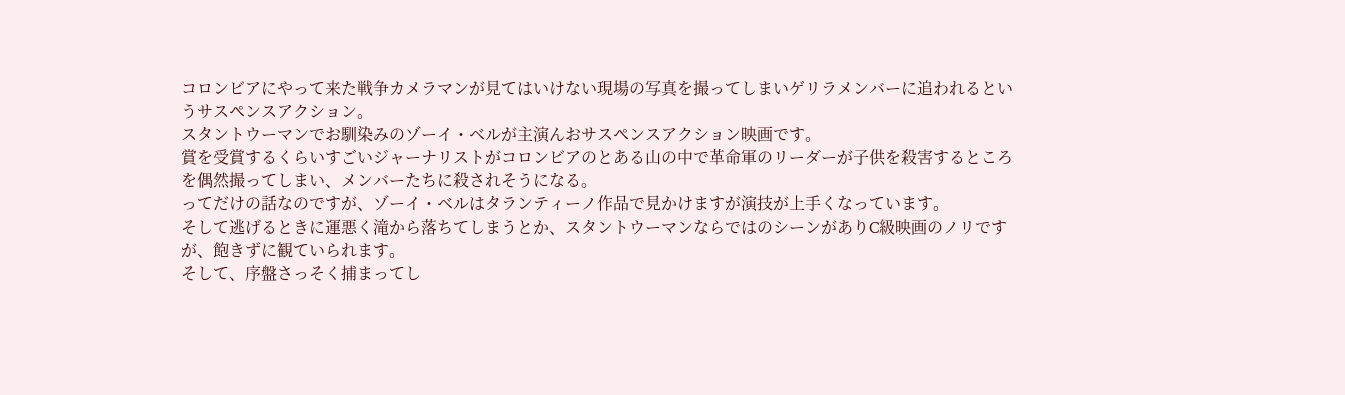コロンビアにやって来た戦争カメラマンが見てはいけない現場の写真を撮ってしまいゲリラメンバーに追われるというサスペンスアクション。
スタントウーマンでお馴染みのゾーイ・ベルが主演んおサスペンスアクション映画です。
賞を受賞するくらいすごいジャーナリストがコロンビアのとある山の中で革命軍のリーダーが子供を殺害するところを偶然撮ってしまい、メンバーたちに殺されそうになる。
ってだけの話なのですが、ゾーイ・ベルはタランティーノ作品で見かけますが演技が上手くなっています。
そして逃げるときに運悪く滝から落ちてしまうとか、スタントウーマンならではのシーンがありC級映画のノリですが、飽きずに観ていられます。
そして、序盤さっそく捕まってし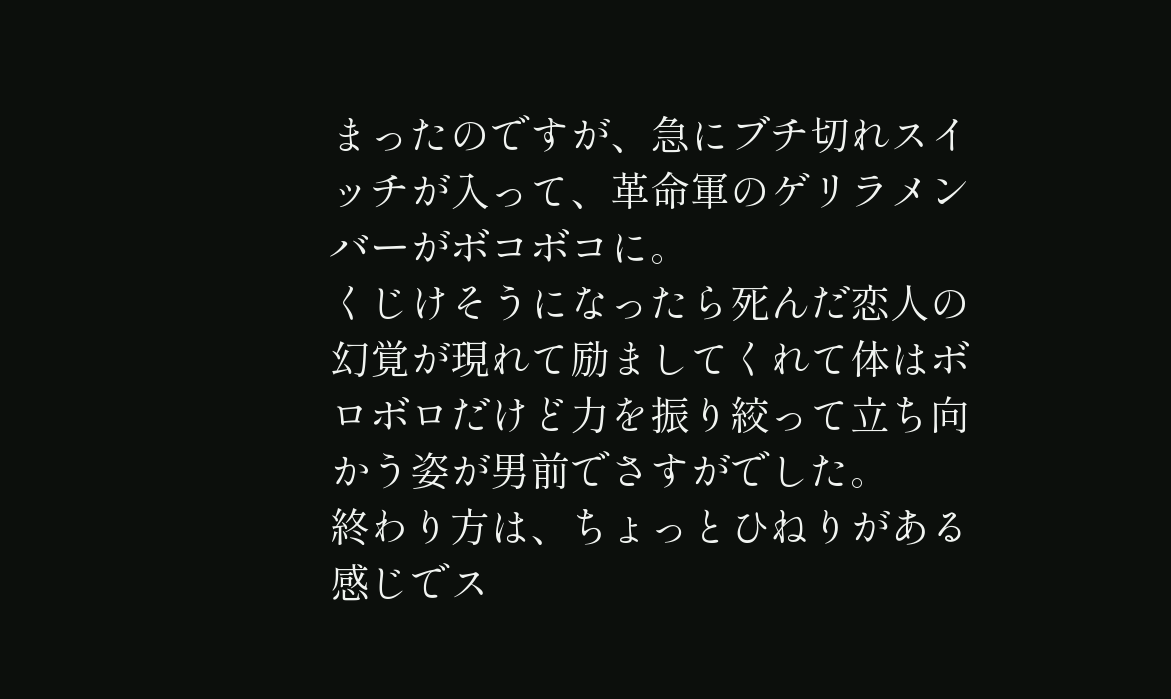まったのですが、急にブチ切れスイッチが入って、革命軍のゲリラメンバーがボコボコに。
くじけそうになったら死んだ恋人の幻覚が現れて励ましてくれて体はボロボロだけど力を振り絞って立ち向かう姿が男前でさすがでした。
終わり方は、ちょっとひねりがある感じでス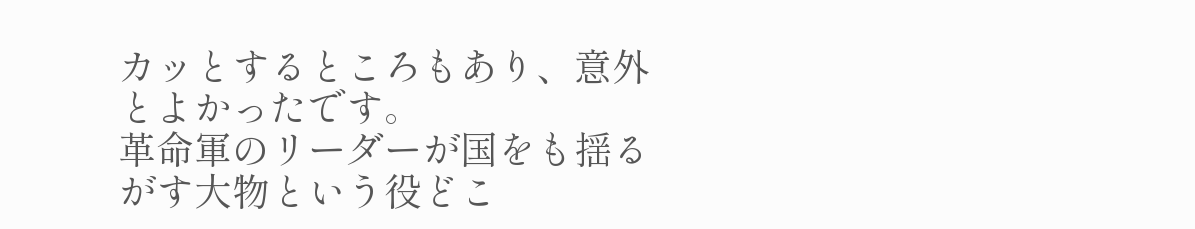カッとするところもあり、意外とよかったです。
革命軍のリーダーが国をも揺るがす大物という役どこ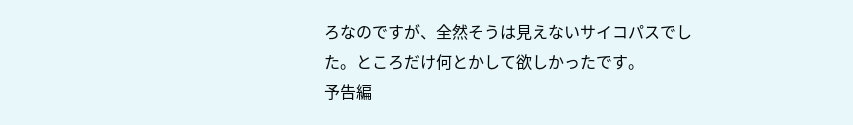ろなのですが、全然そうは見えないサイコパスでした。ところだけ何とかして欲しかったです。
予告編